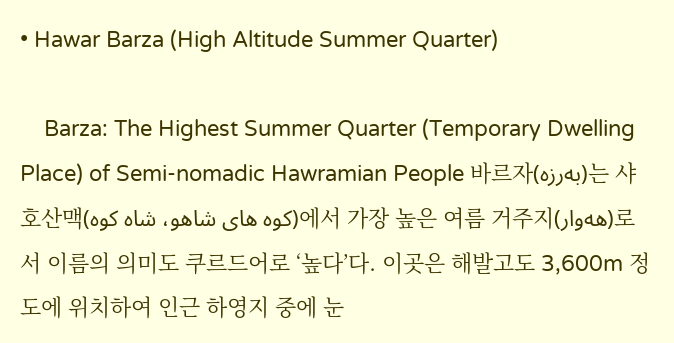• Hawar Barza (High Altitude Summer Quarter)

    Barza: The Highest Summer Quarter (Temporary Dwelling Place) of Semi-nomadic Hawramian People 바르자(بەرزە)는 샤호산맥(کوه های شاهو، شاه کوه)에서 가장 높은 여름 거주지(هەوار)로서 이름의 의미도 쿠르드어로 ‘높다’다. 이곳은 해발고도 3,600m 정도에 위치하여 인근 하영지 중에 눈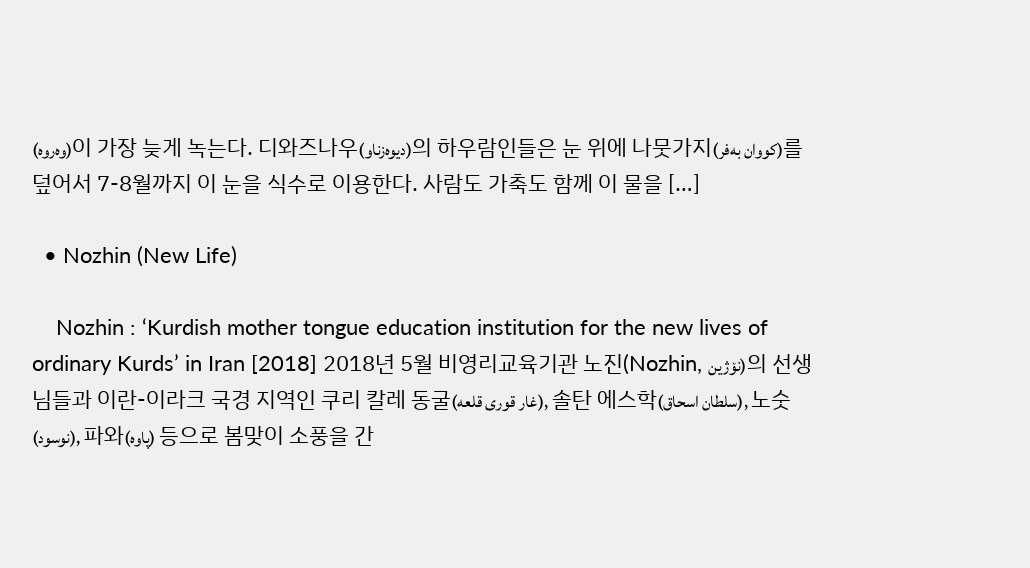(وەروە)이 가장 늦게 녹는다. 디와즈나우(دیوەزناو)의 하우람인들은 눈 위에 나뭇가지(كووان بەفر)를 덮어서 7-8월까지 이 눈을 식수로 이용한다. 사람도 가축도 함께 이 물을 […]

  • Nozhin (New Life)

    Nozhin : ‘Kurdish mother tongue education institution for the new lives of ordinary Kurds’ in Iran [2018] 2018년 5월 비영리교육기관 노진(Nozhin, نۆژین)의 선생님들과 이란-이라크 국경 지역인 쿠리 칼레 동굴(غار قوری قلعه), 솔탄 에스학(سلطان اسحاق), 노숫(نوسود), 파와(پاوه) 등으로 봄맞이 소풍을 간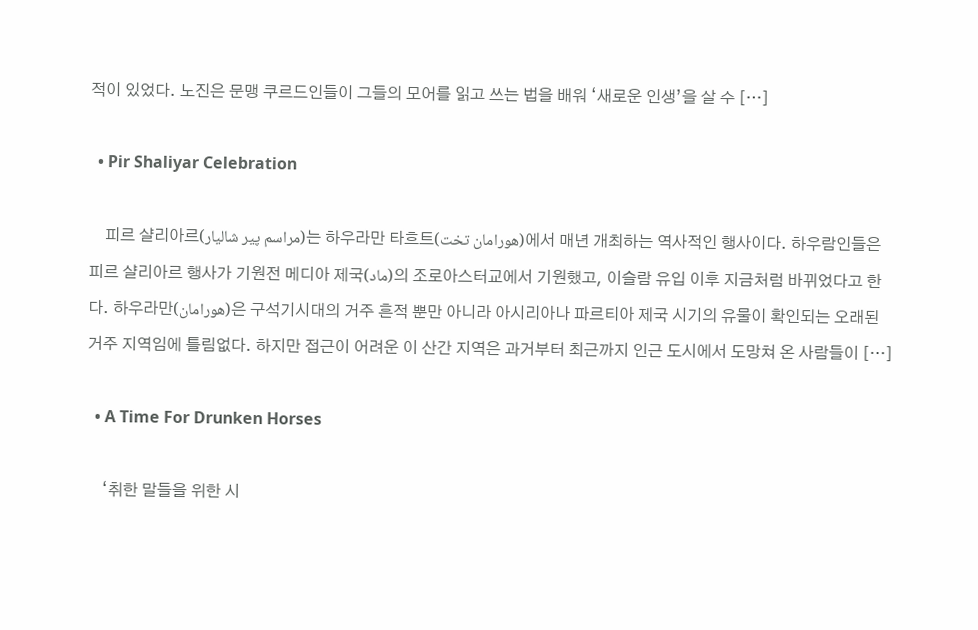적이 있었다. 노진은 문맹 쿠르드인들이 그들의 모어를 읽고 쓰는 법을 배워 ‘새로운 인생’을 살 수 […]

  • Pir Shaliyar Celebration

    피르 샬리아르(مراسم پیر شالیار)는 하우라만 타흐트(هورامان تخت)에서 매년 개최하는 역사적인 행사이다. 하우람인들은 피르 샬리아르 행사가 기원전 메디아 제국(ماد)의 조로아스터교에서 기원했고, 이슬람 유입 이후 지금처럼 바뀌었다고 한다. 하우라만(هورامان)은 구석기시대의 거주 흔적 뿐만 아니라 아시리아나 파르티아 제국 시기의 유물이 확인되는 오래된 거주 지역임에 틀림없다. 하지만 접근이 어려운 이 산간 지역은 과거부터 최근까지 인근 도시에서 도망쳐 온 사람들이 […]

  • A Time For Drunken Horses

    ‘취한 말들을 위한 시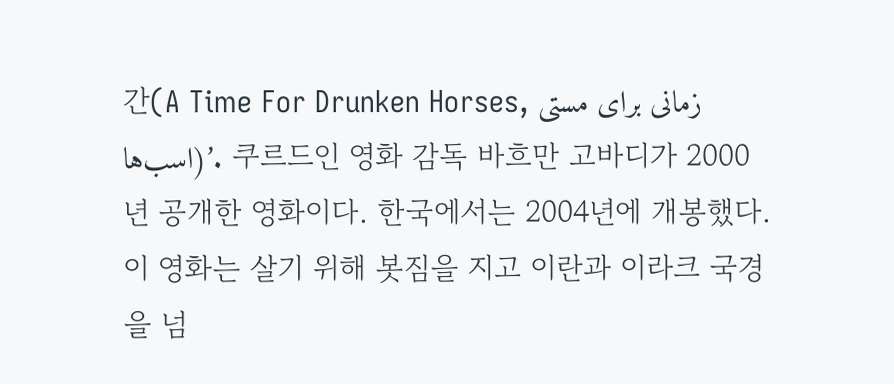간(A Time For Drunken Horses, زمانی برای مستی اسب‌ها)’. 쿠르드인 영화 감독 바흐만 고바디가 2000년 공개한 영화이다. 한국에서는 2004년에 개봉했다. 이 영화는 살기 위해 봇짐을 지고 이란과 이라크 국경을 넘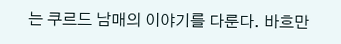는 쿠르드 남매의 이야기를 다룬다. 바흐만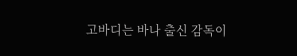고바디는 바나 출신 감독이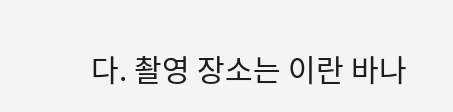다. 촬영 장소는 이란 바나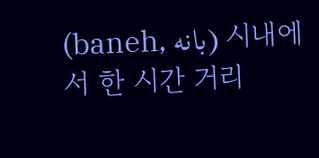(baneh, بانه) 시내에서 한 시간 거리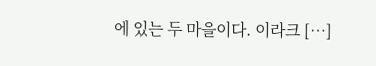에 있는 두 마을이다. 이라크 […]